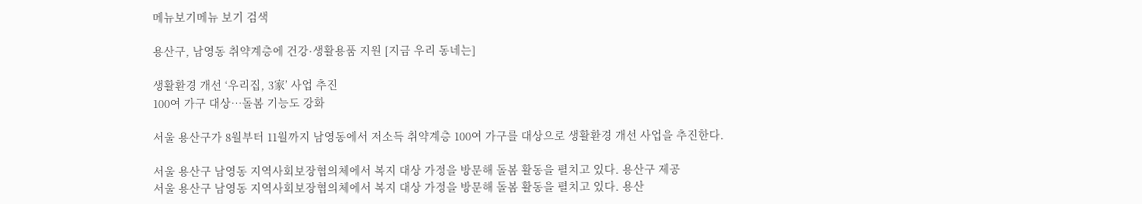메뉴보기메뉴 보기 검색

용산구, 남영동 취약계층에 건강·생활용품 지원 [지금 우리 동네는]

생활환경 개선 ‘우리집, 3家’ 사업 추진
100여 가구 대상…돌봄 기능도 강화

서울 용산구가 8월부터 11월까지 남영동에서 저소득 취약계층 100여 가구를 대상으로 생활환경 개선 사업을 추진한다.

서울 용산구 남영동 지역사회보장협의체에서 복지 대상 가정을 방문해 돌봄 활동을 펼치고 있다. 용산구 제공
서울 용산구 남영동 지역사회보장협의체에서 복지 대상 가정을 방문해 돌봄 활동을 펼치고 있다. 용산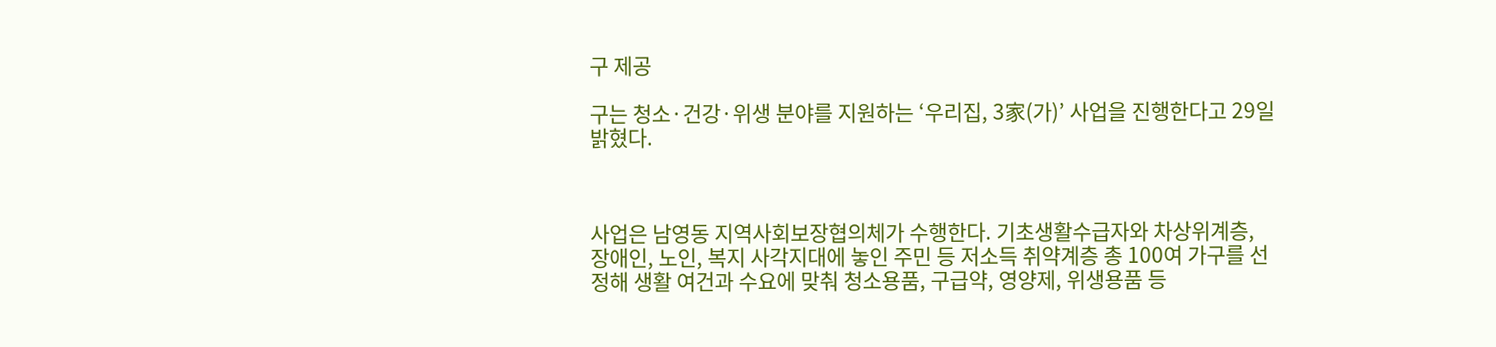구 제공

구는 청소·건강·위생 분야를 지원하는 ‘우리집, 3家(가)’ 사업을 진행한다고 29일 밝혔다.



사업은 남영동 지역사회보장협의체가 수행한다. 기초생활수급자와 차상위계층, 장애인, 노인, 복지 사각지대에 놓인 주민 등 저소득 취약계층 총 100여 가구를 선정해 생활 여건과 수요에 맞춰 청소용품, 구급약, 영양제, 위생용품 등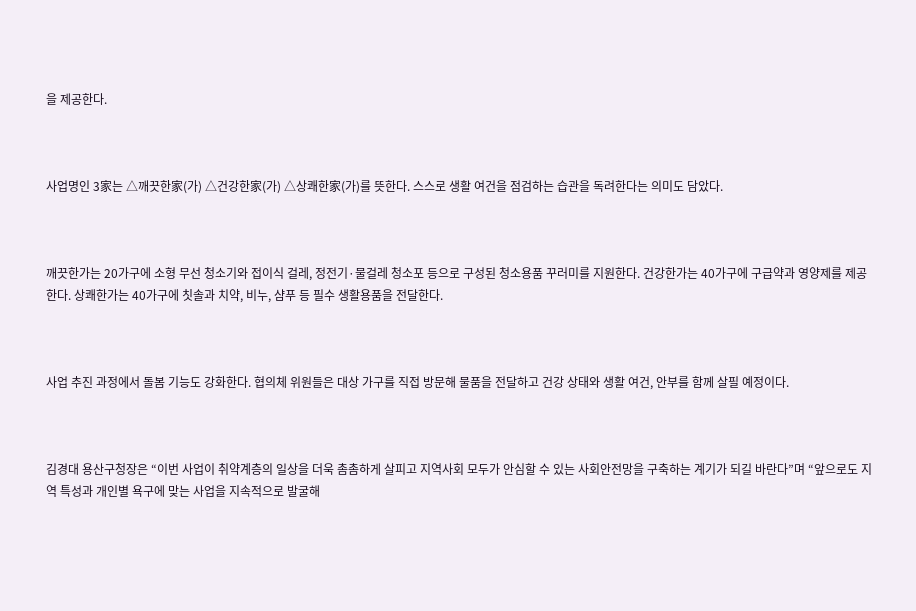을 제공한다.



사업명인 3家는 △깨끗한家(가) △건강한家(가) △상쾌한家(가)를 뜻한다. 스스로 생활 여건을 점검하는 습관을 독려한다는 의미도 담았다.



깨끗한가는 20가구에 소형 무선 청소기와 접이식 걸레, 정전기·물걸레 청소포 등으로 구성된 청소용품 꾸러미를 지원한다. 건강한가는 40가구에 구급약과 영양제를 제공한다. 상쾌한가는 40가구에 칫솔과 치약, 비누, 샴푸 등 필수 생활용품을 전달한다.



사업 추진 과정에서 돌봄 기능도 강화한다. 협의체 위원들은 대상 가구를 직접 방문해 물품을 전달하고 건강 상태와 생활 여건, 안부를 함께 살필 예정이다.



김경대 용산구청장은 “이번 사업이 취약계층의 일상을 더욱 촘촘하게 살피고 지역사회 모두가 안심할 수 있는 사회안전망을 구축하는 계기가 되길 바란다”며 “앞으로도 지역 특성과 개인별 욕구에 맞는 사업을 지속적으로 발굴해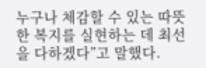누구나 체감할 수 있는 따뜻한 복지를 실현하는 데 최선을 다하겠다”고 말했다.